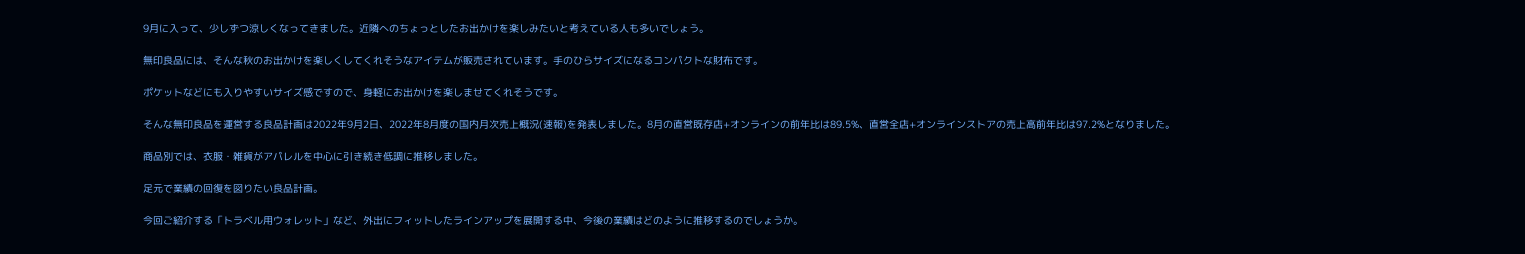9月に入って、少しずつ涼しくなってきました。近隣へのちょっとしたお出かけを楽しみたいと考えている人も多いでしょう。

無印良品には、そんな秋のお出かけを楽しくしてくれそうなアイテムが販売されています。手のひらサイズになるコンパクトな財布です。

ポケットなどにも入りやすいサイズ感ですので、身軽にお出かけを楽しませてくれそうです。

そんな無印良品を運営する良品計画は2022年9月2日、2022年8月度の国内月次売上概況(速報)を発表しました。8月の直営既存店+オンラインの前年比は89.5%、直営全店+オンラインストアの売上高前年比は97.2%となりました。

商品別では、衣服・雑貨がアパレルを中心に引き続き低調に推移しました。

足元で業績の回復を図りたい良品計画。

今回ご紹介する「トラベル用ウォレット」など、外出にフィットしたラインアップを展開する中、今後の業績はどのように推移するのでしょうか。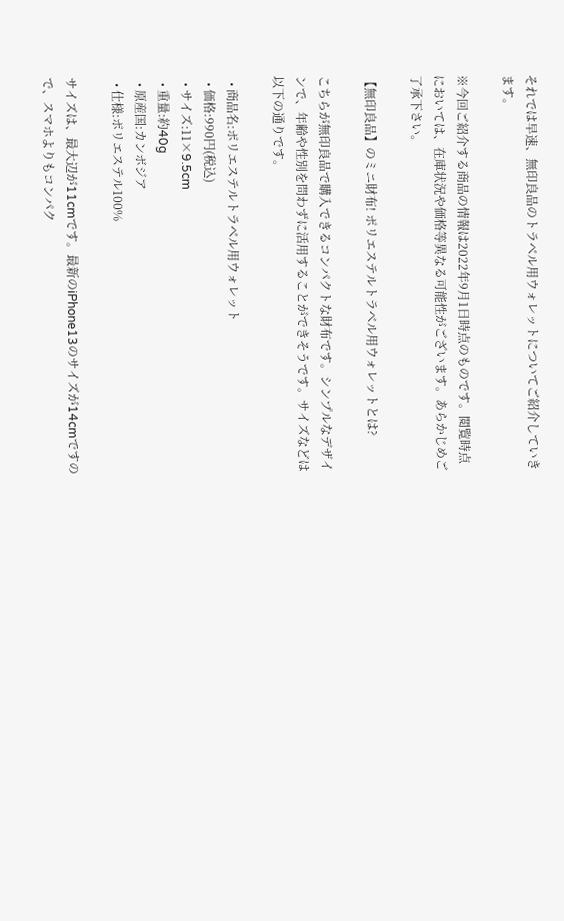それでは早速、無印良品のトラベル用ウォレットについてご紹介していきます。

※今回ご紹介する商品の情報は2022年9月1日時点のものです。閲覧時点においては、在庫状況や価格等異なる可能性がございます。あらかじめご了承下さい。

【無印良品】のミニ財布! ポリエステルトラベル用ウォレットとは?

こちらが無印良品で購入できるコンパクトな財布です。シンプルなデザインで、年齢や性別を問わずに活用することができそうです。サイズなどは以下の通りです。

  • 商品名:ポリエステルトラベル用ウォレット
  • 価格:990円(税込)
  • サイズ:11×9.5cm
  • 重量:約40g
  • 原産国:カンボジア
  • 仕様:ポリエステル100%

サイズは、最大辺が11cmです。最新のiPhone13のサイズが14cmですので、スマホよりもコンパク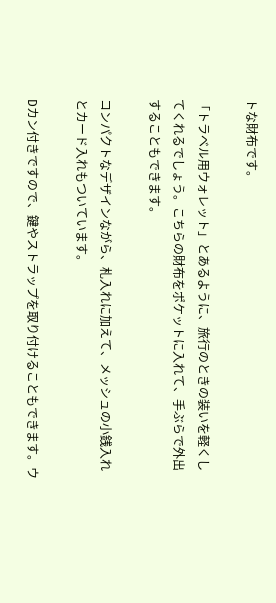トな財布です。

「トラベル用ウォレット」とあるように、旅行のときの装いを軽くしてくれるでしょう。こちらの財布をポケットに入れて、手ぶらで外出することもできます。

コンパクトなデザインながら、札入れに加えて、メッシュの小銭入れとカード入れもついています。

Dカン付きですので、鍵やストラップを取り付けることもできます。ウ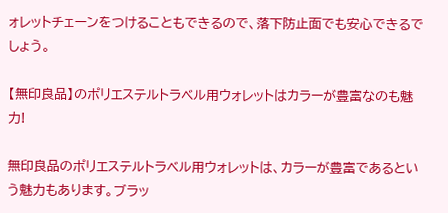ォレットチェーンをつけることもできるので、落下防止面でも安心できるでしょう。

【無印良品】のポリエステルトラベル用ウォレットはカラーが豊富なのも魅力!

無印良品のポリエステルトラベル用ウォレットは、カラーが豊富であるという魅力もあります。ブラッ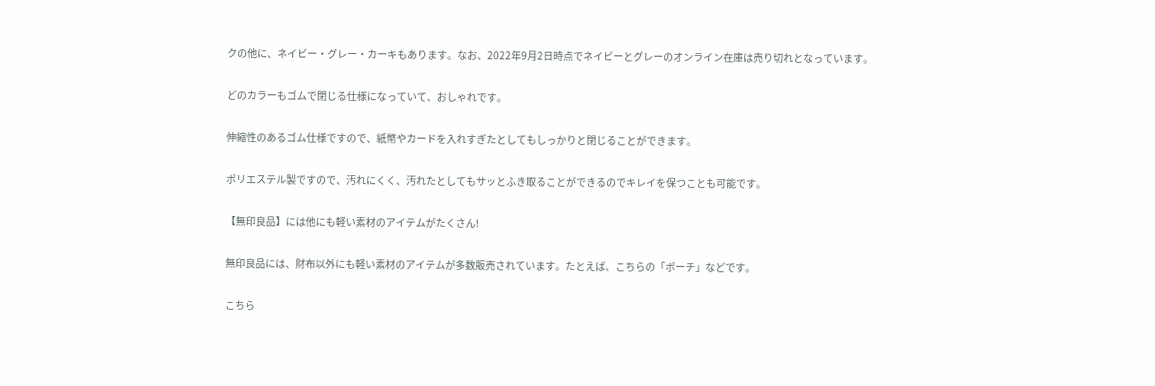クの他に、ネイビー・グレー・カーキもあります。なお、2022年9月2日時点でネイビーとグレーのオンライン在庫は売り切れとなっています。

どのカラーもゴムで閉じる仕様になっていて、おしゃれです。

伸縮性のあるゴム仕様ですので、紙幣やカードを入れすぎたとしてもしっかりと閉じることができます。

ポリエステル製ですので、汚れにくく、汚れたとしてもサッとふき取ることができるのでキレイを保つことも可能です。

【無印良品】には他にも軽い素材のアイテムがたくさん!

無印良品には、財布以外にも軽い素材のアイテムが多数販売されています。たとえば、こちらの「ポーチ」などです。

こちら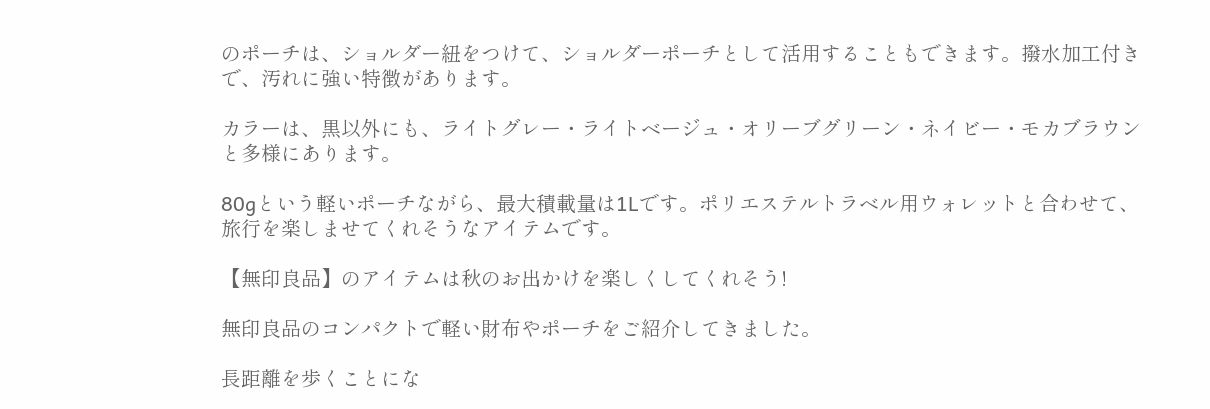のポーチは、ショルダー紐をつけて、ショルダーポーチとして活用することもできます。撥水加工付きで、汚れに強い特徴があります。

カラーは、黒以外にも、ライトグレー・ライトベージュ・オリーブグリーン・ネイビー・モカブラウンと多様にあります。

80gという軽いポーチながら、最大積載量は1Lです。ポリエステルトラベル用ウォレットと合わせて、旅行を楽しませてくれそうなアイテムです。

【無印良品】のアイテムは秋のお出かけを楽しくしてくれそう!

無印良品のコンパクトで軽い財布やポーチをご紹介してきました。

長距離を歩くことにな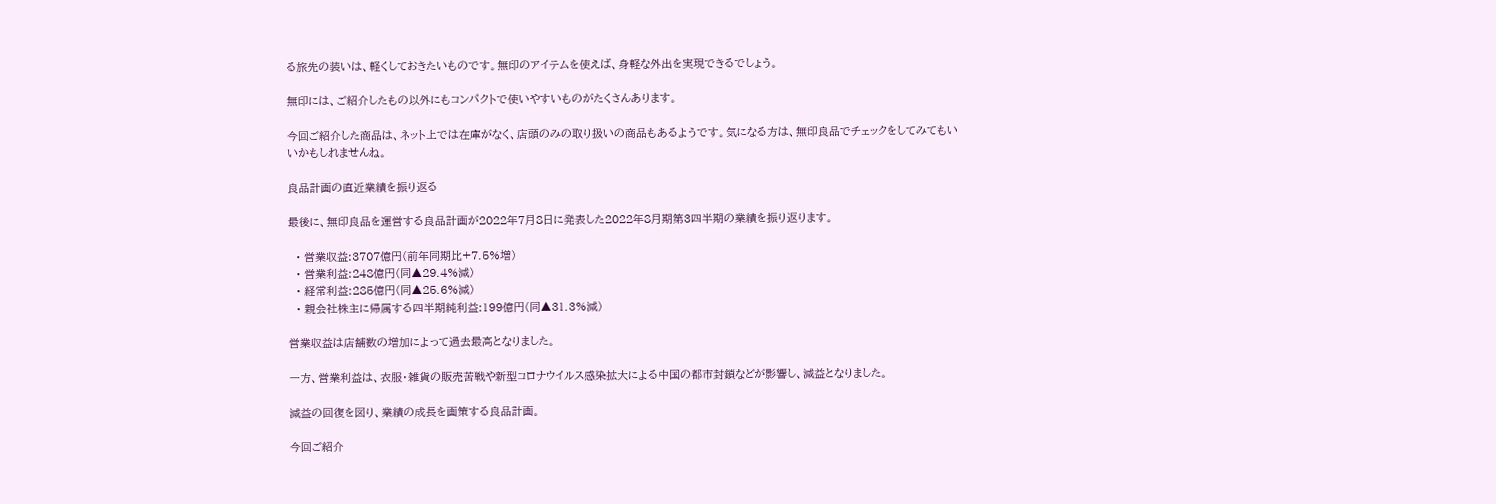る旅先の装いは、軽くしておきたいものです。無印のアイテムを使えば、身軽な外出を実現できるでしょう。

無印には、ご紹介したもの以外にもコンパクトで使いやすいものがたくさんあります。

今回ご紹介した商品は、ネット上では在庫がなく、店頭のみの取り扱いの商品もあるようです。気になる方は、無印良品でチェックをしてみてもいいかもしれませんね。

良品計画の直近業績を振り返る

最後に、無印良品を運営する良品計画が2022年7月8日に発表した2022年8月期第3四半期の業績を振り返ります。

  • 営業収益:3707億円(前年同期比+7.5%増)
  • 営業利益:248億円(同▲29.4%減)
  • 経常利益:285億円(同▲25.6%減)
  • 親会社株主に帰属する四半期純利益:199億円(同▲31.3%減)

営業収益は店舗数の増加によって過去最高となりました。

一方、営業利益は、衣服・雑貨の販売苦戦や新型コロナウイルス感染拡大による中国の都市封鎖などが影響し、減益となりました。

減益の回復を図り、業績の成長を画策する良品計画。

今回ご紹介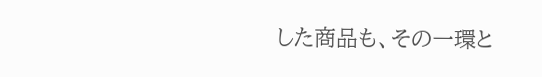した商品も、その一環と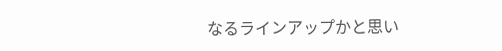なるラインアップかと思い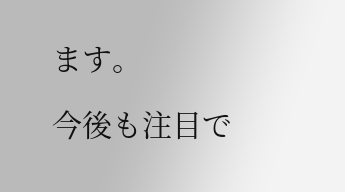ます。

今後も注目で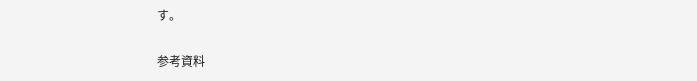す。

参考資料